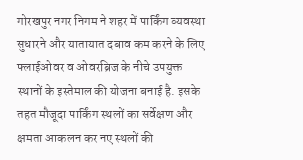गोरखपुर नगर निगम ने शहर में पार्किंग व्यवस्था सुधारने और यातायात दबाव कम करने के लिए फ्लाईओवर व ओवरब्रिज के नीचे उपयुक्त स्थानों के इस्तेमाल की योजना बनाई है. इसके तहत मौजूदा पार्किंग स्थलों का सर्वेक्षण और क्षमता आकलन कर नए स्थलों की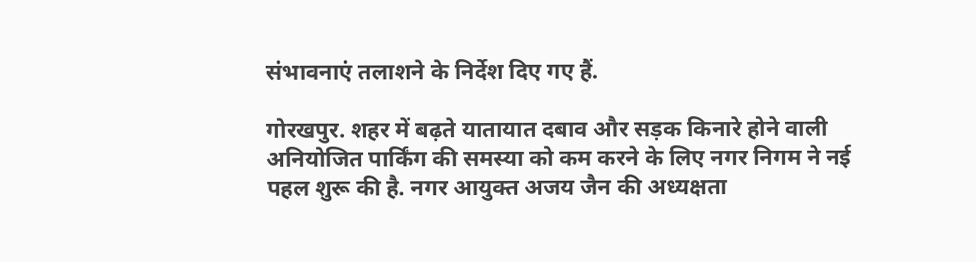संभावनाएं तलाशने के निर्देश दिए गए हैं.

गोरखपुर. शहर में बढ़ते यातायात दबाव और सड़क किनारे होने वाली अनियोजित पार्किंग की समस्या को कम करने के लिए नगर निगम ने नई पहल शुरू की है. नगर आयुक्त अजय जैन की अध्यक्षता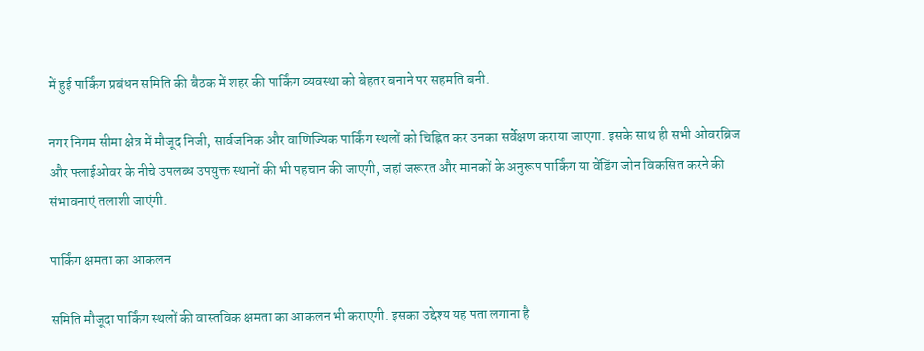में हुई पार्किंग प्रबंधन समिति की बैठक में शहर की पार्किंग व्यवस्था को बेहतर बनाने पर सहमति बनी.

नगर निगम सीमा क्षेत्र में मौजूद निजी, सार्वजनिक और वाणिज्यिक पार्किंग स्थलों को चिह्नित कर उनका सर्वेक्षण कराया जाएगा. इसके साथ ही सभी ओवरब्रिज और फ्लाईओवर के नीचे उपलब्ध उपयुक्त स्थानों की भी पहचान की जाएगी, जहां जरूरत और मानकों के अनुरूप पार्किंग या वेंडिंग जोन विकसित करने की संभावनाएं तलाशी जाएंगी.

पार्किंग क्षमता का आकलन

समिति मौजूदा पार्किंग स्थलों की वास्तविक क्षमता का आकलन भी कराएगी. इसका उद्देश्य यह पता लगाना है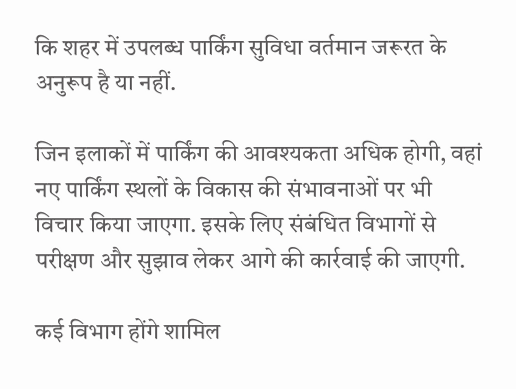कि शहर में उपलब्ध पार्किंग सुविधा वर्तमान जरूरत के अनुरूप है या नहीं.

जिन इलाकों में पार्किंग की आवश्यकता अधिक होगी, वहां नए पार्किंग स्थलों के विकास की संभावनाओं पर भी विचार किया जाएगा. इसके लिए संबंधित विभागों से परीक्षण और सुझाव लेकर आगे की कार्रवाई की जाएगी.

कई विभाग होंगे शामिल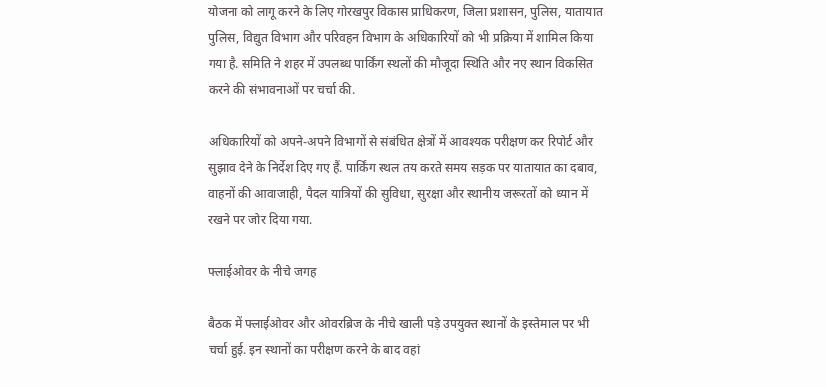योजना को लागू करने के लिए गोरखपुर विकास प्राधिकरण, जिला प्रशासन, पुलिस, यातायात पुलिस, विद्युत विभाग और परिवहन विभाग के अधिकारियों को भी प्रक्रिया में शामिल किया गया है. समिति ने शहर में उपलब्ध पार्किंग स्थलों की मौजूदा स्थिति और नए स्थान विकसित करने की संभावनाओं पर चर्चा की.

अधिकारियों को अपने-अपने विभागों से संबंधित क्षेत्रों में आवश्यक परीक्षण कर रिपोर्ट और सुझाव देने के निर्देश दिए गए हैं. पार्किंग स्थल तय करते समय सड़क पर यातायात का दबाव, वाहनों की आवाजाही, पैदल यात्रियों की सुविधा, सुरक्षा और स्थानीय जरूरतों को ध्यान में रखने पर जोर दिया गया.

फ्लाईओवर के नीचे जगह

बैठक में फ्लाईओवर और ओवरब्रिज के नीचे खाली पड़े उपयुक्त स्थानों के इस्तेमाल पर भी चर्चा हुई. इन स्थानों का परीक्षण करने के बाद वहां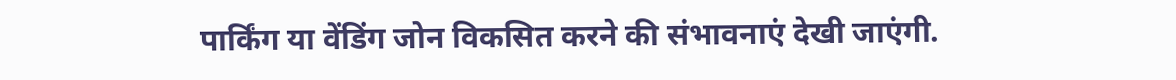पार्किंग या वेंडिंग जोन विकसित करने की संभावनाएं देखी जाएंगी.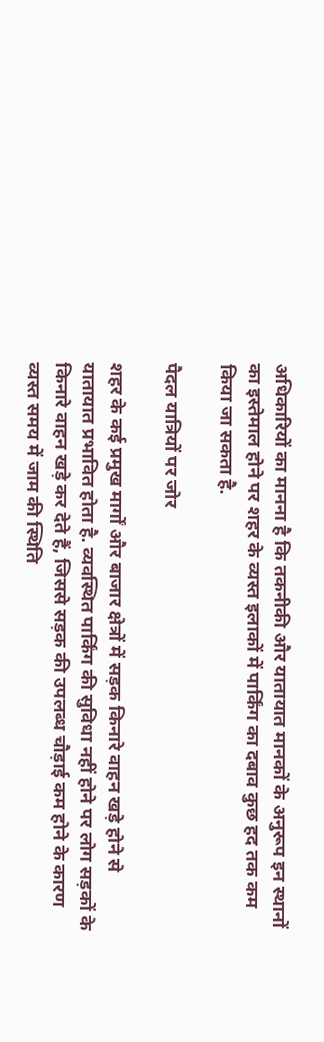अधिकारियों का मानना है कि तकनीकी और यातायात मानकों के अनुरूप इन स्थानों का इस्तेमाल होने पर शहर के व्यस्त इलाकों में पार्किंग का दबाव कुछ हद तक कम किया जा सकता है.

पैदल यात्रियों पर जोर

शहर के कई प्रमुख मार्गों और बाजार क्षेत्रों में सड़क किनारे वाहन खड़े होने से यातायात प्रभावित होता है. व्यवस्थित पार्किंग की सुविधा नहीं होने पर लोग सड़कों के किनारे वाहन खड़े कर देते हैं, जिससे सड़क की उपलब्ध चौड़ाई कम होने के कारण व्यस्त समय में जाम की स्थिति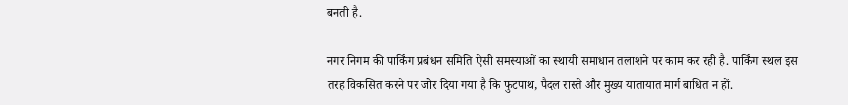बनती है.

नगर निगम की पार्किंग प्रबंधन समिति ऐसी समस्याओं का स्थायी समाधान तलाशने पर काम कर रही है. पार्किंग स्थल इस तरह विकसित करने पर जोर दिया गया है कि फुटपाथ, पैदल रास्ते और मुख्य यातायात मार्ग बाधित न हों.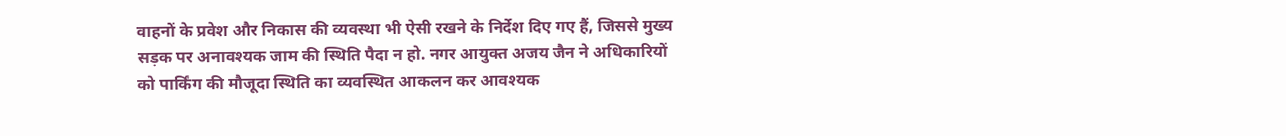वाहनों के प्रवेश और निकास की व्यवस्था भी ऐसी रखने के निर्देश दिए गए हैं, जिससे मुख्य सड़क पर अनावश्यक जाम की स्थिति पैदा न हो. नगर आयुक्त अजय जैन ने अधिकारियों को पार्किंग की मौजूदा स्थिति का व्यवस्थित आकलन कर आवश्यक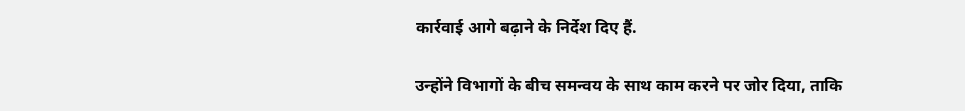कार्रवाई आगे बढ़ाने के निर्देश दिए हैं.

उन्होंने विभागों के बीच समन्वय के साथ काम करने पर जोर दिया, ताकि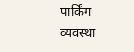पार्किंग व्यवस्था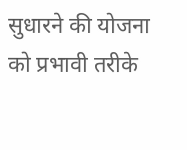सुधारने की योजना को प्रभावी तरीके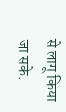से लागू किया जा सके.